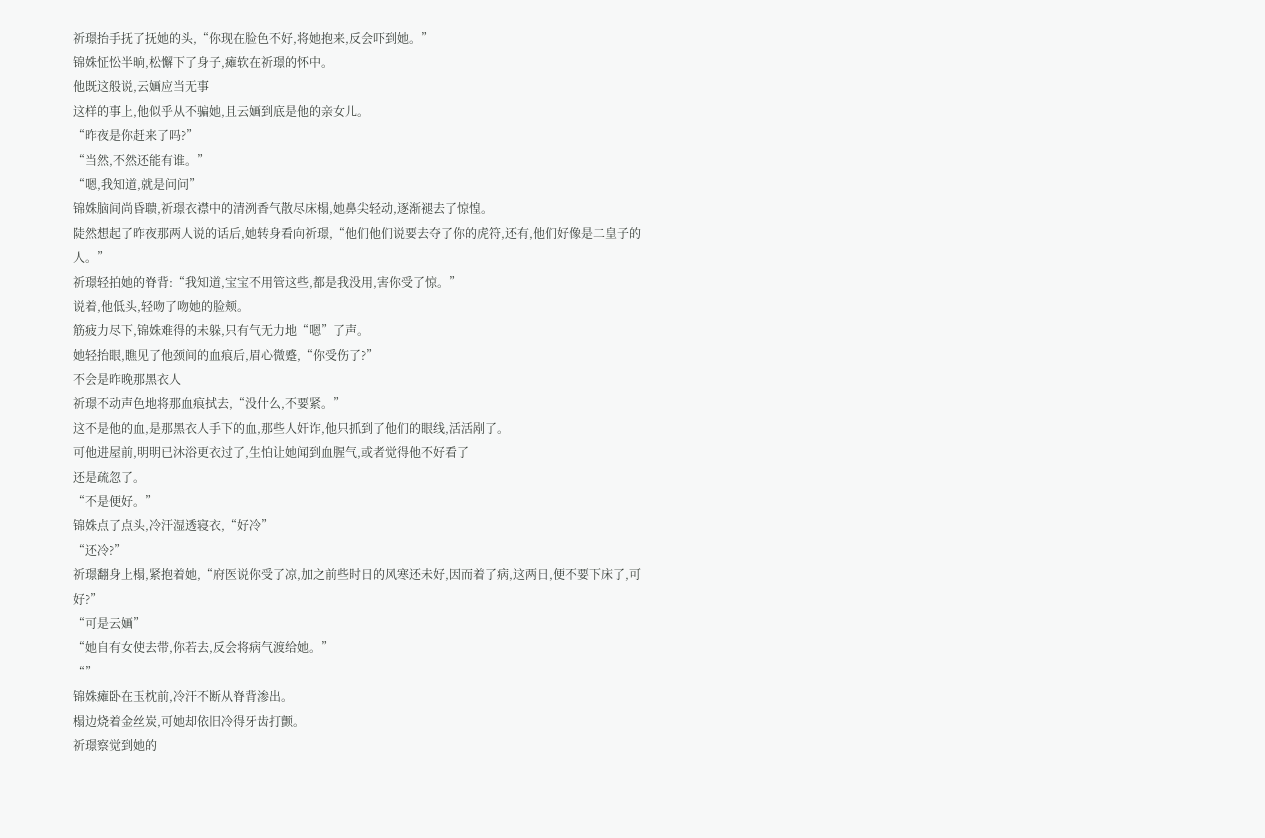祈璟抬手抚了抚她的头,“你现在脸色不好,将她抱来,反会吓到她。”
锦姝怔忪半晌,松懈下了身子,瘫软在祈璟的怀中。
他既这般说,云婳应当无事
这样的事上,他似乎从不骗她,且云婳到底是他的亲女儿。
“昨夜是你赶来了吗?”
“当然,不然还能有谁。”
“嗯,我知道,就是问问”
锦姝脑间尚昏聩,祈璟衣襟中的清洌香气散尽床榻,她鼻尖轻动,逐渐褪去了惊惶。
陡然想起了昨夜那两人说的话后,她转身看向祈璟,“他们他们说要去夺了你的虎符,还有,他们好像是二皇子的人。”
祈璟轻拍她的脊背:“我知道,宝宝不用管这些,都是我没用,害你受了惊。”
说着,他低头,轻吻了吻她的脸颊。
筋疲力尽下,锦姝难得的未躲,只有气无力地“嗯”了声。
她轻抬眼,瞧见了他颈间的血痕后,眉心微蹙,“你受伤了?”
不会是昨晚那黑衣人
祈璟不动声色地将那血痕拭去,“没什么,不要紧。”
这不是他的血,是那黑衣人手下的血,那些人奸诈,他只抓到了他们的眼线,活活剐了。
可他进屋前,明明已沐浴更衣过了,生怕让她闻到血腥气,或者觉得他不好看了
还是疏忽了。
“不是便好。”
锦姝点了点头,冷汗湿透寝衣,“好冷”
“还冷?”
祈璟翻身上榻,紧抱着她,“府医说你受了凉,加之前些时日的风寒还未好,因而着了病,这两日,便不要下床了,可好?”
“可是云婳”
“她自有女使去带,你若去,反会将病气渡给她。”
“”
锦姝瘫卧在玉枕前,冷汗不断从脊背渗出。
榻边烧着金丝炭,可她却依旧冷得牙齿打颤。
祈璟察觉到她的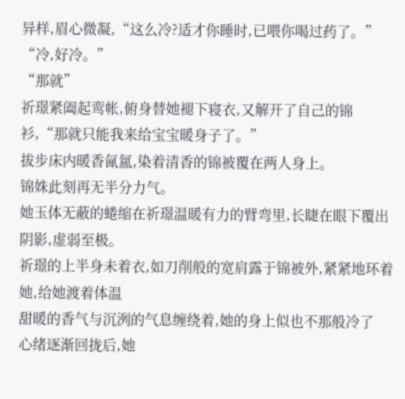异样,眉心微凝,“这么冷?适才你睡时,已喂你喝过药了。”
“冷,好冷。”
“那就”
祈璟紧阖起鸾帐,俯身替她褪下寝衣,又解开了自己的锦衫,“那就只能我来给宝宝暖身子了。”
拔步床内暖香氤氲,染着清香的锦被覆在两人身上。
锦姝此刻再无半分力气。
她玉体无蔽的蜷缩在祈璟温暖有力的臂弯里,长睫在眼下覆出阴影,虚弱至极。
祈璟的上半身未着衣,如刀削般的宽肩露于锦被外,紧紧地环着她,给她渡着体温
甜暖的香气与沉洌的气息缠绕着,她的身上似也不那般冷了
心绪逐渐回拢后,她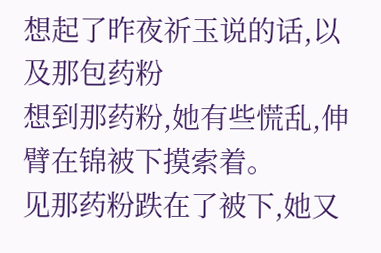想起了昨夜祈玉说的话,以及那包药粉
想到那药粉,她有些慌乱,伸臂在锦被下摸索着。
见那药粉跌在了被下,她又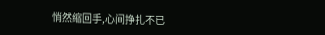悄然缩回手,心间挣扎不已